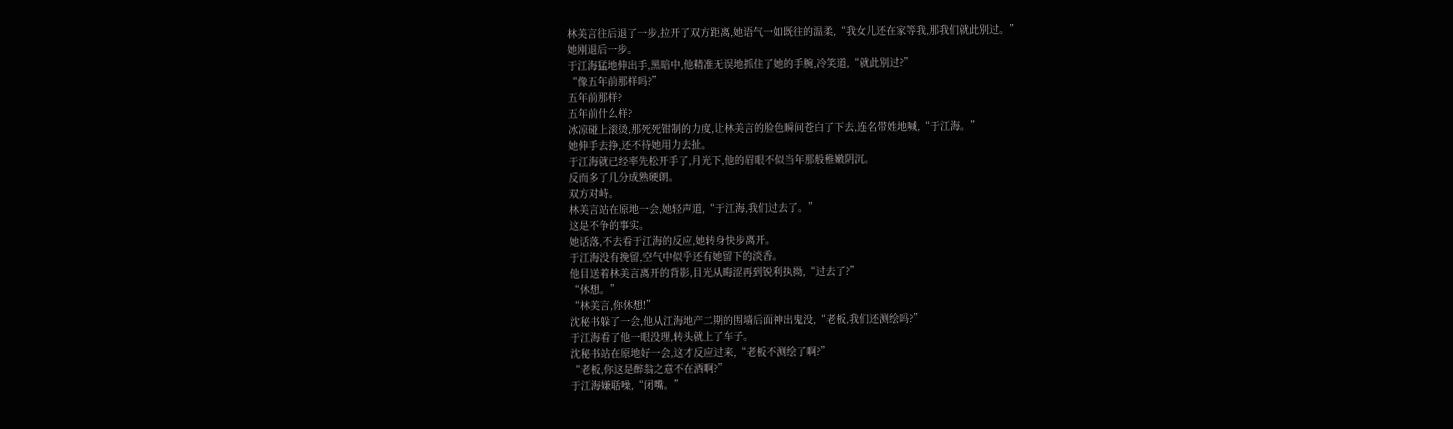林美言往后退了一步,拉开了双方距离,她语气一如既往的温柔,“我女儿还在家等我,那我们就此别过。”
她刚退后一步。
于江海猛地伸出手,黑暗中,他精准无误地抓住了她的手腕,冷笑道,“就此别过?”
“像五年前那样吗?”
五年前那样?
五年前什么样?
冰凉碰上滚烫,那死死钳制的力度,让林美言的脸色瞬间苍白了下去,连名带姓地喊,“于江海。”
她伸手去挣,还不待她用力去扯。
于江海就已经率先松开手了,月光下,他的眉眼不似当年那般稚嫩阴沉。
反而多了几分成熟硬朗。
双方对峙。
林美言站在原地一会,她轻声道,“于江海,我们过去了。”
这是不争的事实。
她话落,不去看于江海的反应,她转身快步离开。
于江海没有挽留,空气中似乎还有她留下的淡香。
他目送着林美言离开的背影,目光从晦涩再到锐利执拗,“过去了?”
“休想。”
“林美言,你休想!”
沈秘书躲了一会,他从江海地产二期的围墙后面神出鬼没,“老板,我们还测绘吗?”
于江海看了他一眼没理,转头就上了车子。
沈秘书站在原地好一会,这才反应过来,“老板不测绘了啊?”
“老板,你这是醉翁之意不在酒啊?”
于江海嫌聒噪,“闭嘴。”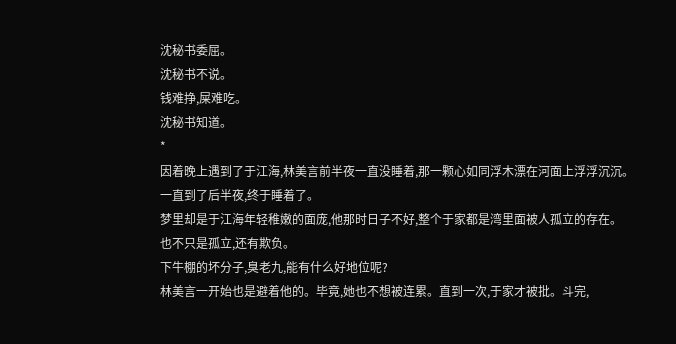沈秘书委屈。
沈秘书不说。
钱难挣,屎难吃。
沈秘书知道。
*
因着晚上遇到了于江海,林美言前半夜一直没睡着,那一颗心如同浮木漂在河面上浮浮沉沉。
一直到了后半夜,终于睡着了。
梦里却是于江海年轻稚嫩的面庞,他那时日子不好,整个于家都是湾里面被人孤立的存在。
也不只是孤立,还有欺负。
下牛棚的坏分子,臭老九,能有什么好地位呢?
林美言一开始也是避着他的。毕竟,她也不想被连累。直到一次,于家才被批。斗完,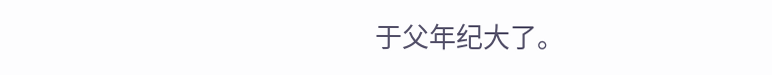于父年纪大了。